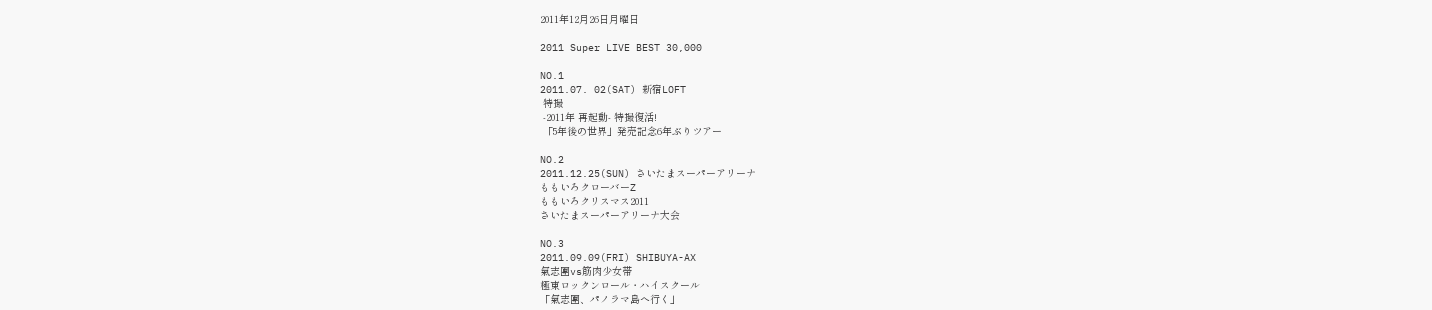2011年12月26日月曜日

2011 Super LIVE BEST 30,000

NO.1
2011.07. 02(SAT) 新宿LOFT
 特撮
 -2011年 再起動- 特撮復活!
 「5年後の世界」発売記念6年ぶりツアー

NO.2
2011.12.25(SUN) さいたまスーパーアリーナ
ももいろクローバーZ
ももいろクリスマス2011
さいたまスーパーアリーナ大会

NO.3
2011.09.09(FRI) SHIBUYA-AX
氣志團vs筋肉少女帯
極東ロックンロール・ハイスクール
「氣志團、パノラマ島へ行く」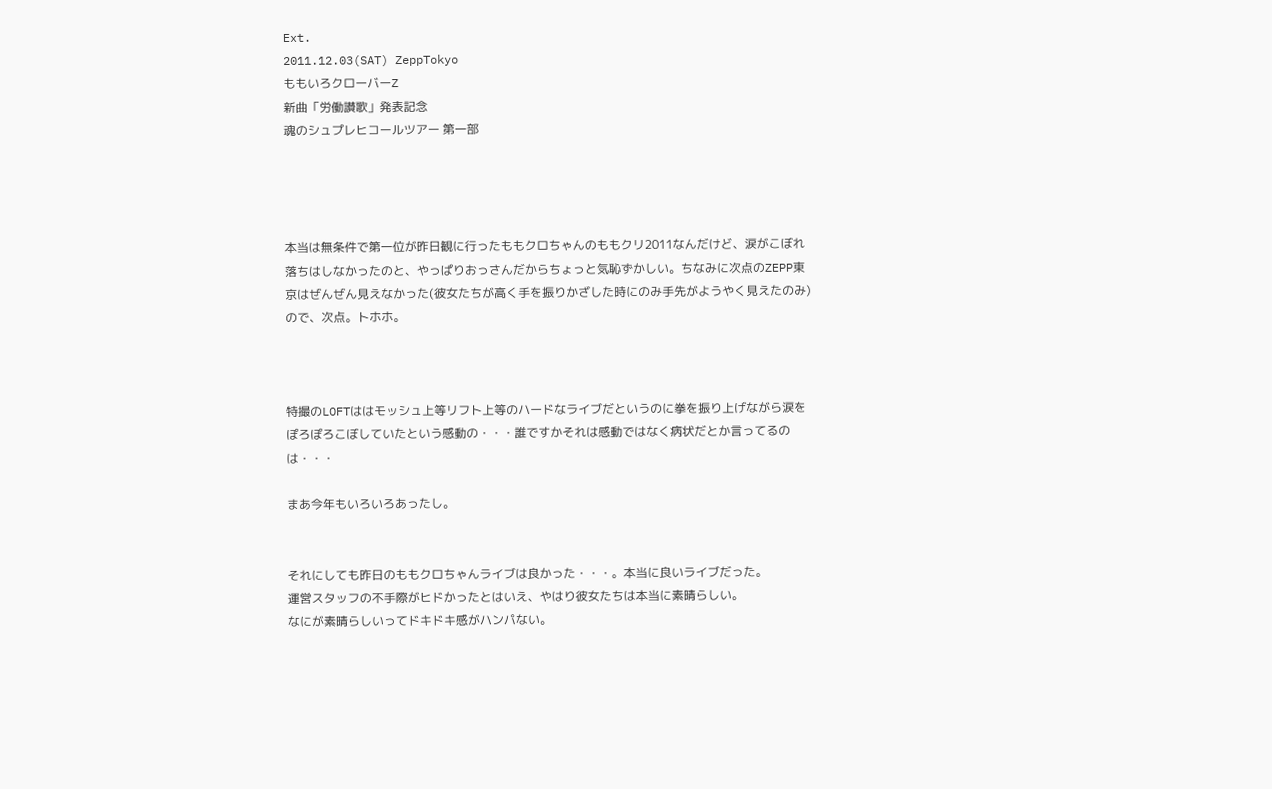Ext.
2011.12.03(SAT) ZeppTokyo
ももいろクローバーZ
新曲「労働讃歌」発表記念
魂のシュプレヒコールツアー 第一部




本当は無条件で第一位が昨日観に行ったももクロちゃんのももクリ2011なんだけど、涙がこぼれ落ちはしなかったのと、やっぱりおっさんだからちょっと気恥ずかしい。ちなみに次点のZEPP東京はぜんぜん見えなかった(彼女たちが高く手を振りかざした時にのみ手先がようやく見えたのみ)ので、次点。トホホ。



特撮のLOFTははモッシュ上等リフト上等のハードなライブだというのに拳を振り上げながら涙をぽろぽろこぼしていたという感動の・・・誰ですかそれは感動ではなく病状だとか言ってるのは・・・

まあ今年もいろいろあったし。


それにしても昨日のももクロちゃんライブは良かった・・・。本当に良いライブだった。
運営スタッフの不手際がヒドかったとはいえ、やはり彼女たちは本当に素晴らしい。
なにが素晴らしいってドキドキ感がハンパない。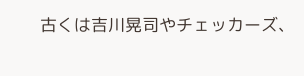古くは吉川晃司やチェッカーズ、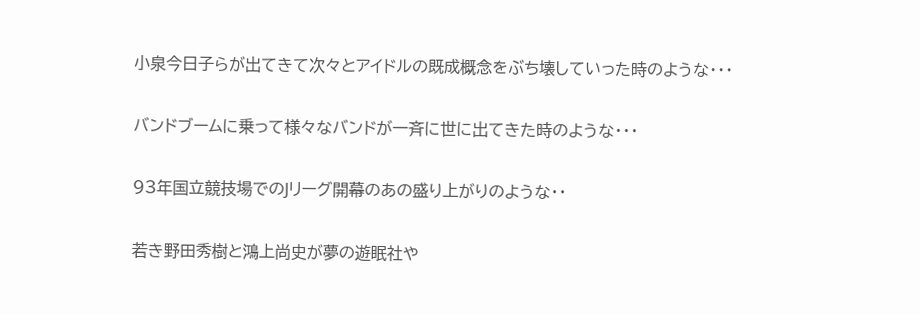小泉今日子らが出てきて次々とアイドルの既成概念をぶち壊していった時のような・・・

バンドブームに乗って様々なバンドが一斉に世に出てきた時のような・・・

93年国立競技場でのJリーグ開幕のあの盛り上がりのような・・

若き野田秀樹と鴻上尚史が夢の遊眠社や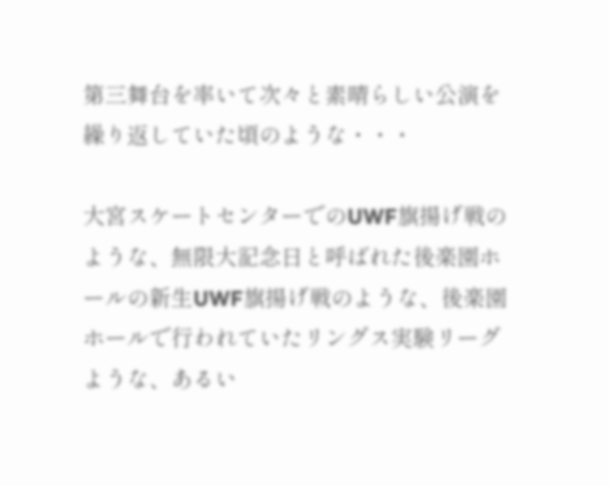第三舞台を率いて次々と素晴らしい公演を繰り返していた頃のような・・・

大宮スケートセンターでのUWF旗揚げ戦のような、無限大記念日と呼ばれた後楽園ホールの新生UWF旗揚げ戦のような、後楽園ホールで行われていたリングス実験リーグような、あるい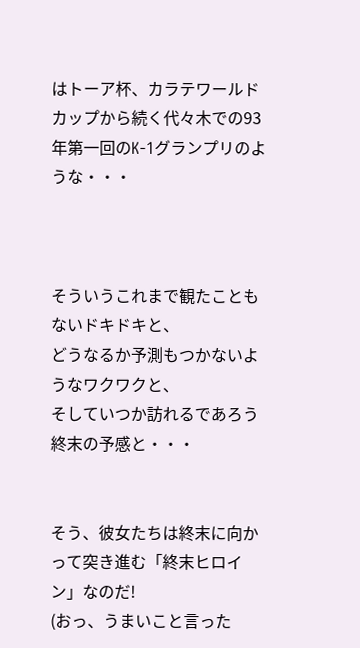はトーア杯、カラテワールドカップから続く代々木での93年第一回のK-1グランプリのような・・・



そういうこれまで観たこともないドキドキと、
どうなるか予測もつかないようなワクワクと、
そしていつか訪れるであろう終末の予感と・・・


そう、彼女たちは終末に向かって突き進む「終末ヒロイン」なのだ!
(おっ、うまいこと言った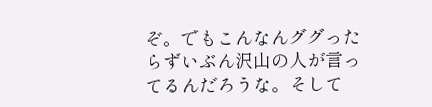ぞ。でもこんなんググったらずいぶん沢山の人が言ってるんだろうな。そして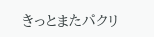きっとまたパクリ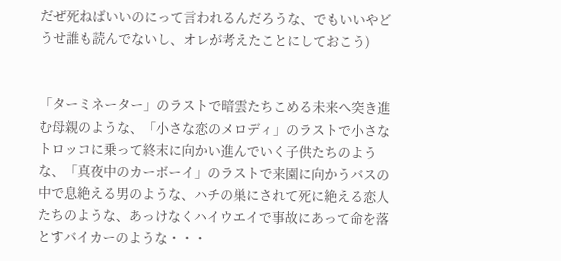だぜ死ねばいいのにって言われるんだろうな、でもいいやどうせ誰も読んでないし、オレが考えたことにしておこう)


「ターミネーター」のラストで暗雲たちこめる未来へ突き進む母親のような、「小さな恋のメロディ」のラストで小さなトロッコに乗って終末に向かい進んでいく子供たちのような、「真夜中のカーボーイ」のラストで来園に向かうバスの中で息絶える男のような、ハチの巣にされて死に絶える恋人たちのような、あっけなくハイウエイで事故にあって命を落とすバイカーのような・・・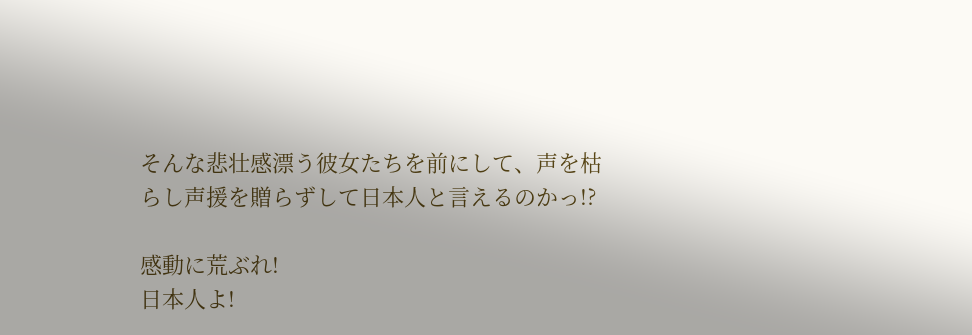そんな悲壮感漂う彼女たちを前にして、声を枯らし声援を贈らずして日本人と言えるのかっ!?

感動に荒ぶれ!
日本人よ!